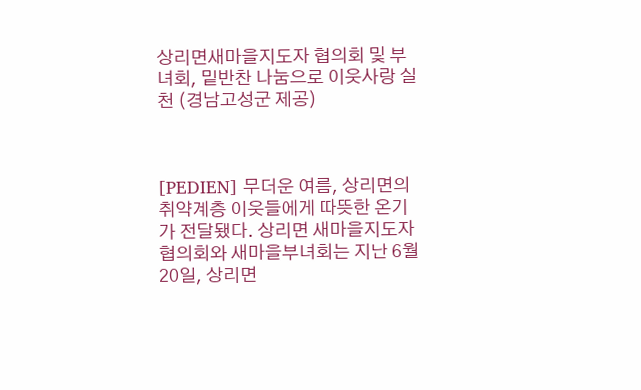상리면새마을지도자 협의회 및 부녀회, 밑반찬 나눔으로 이웃사랑 실천 (경남고성군 제공)



[PEDIEN] 무더운 여름, 상리면의 취약계층 이웃들에게 따뜻한 온기가 전달됐다. 상리면 새마을지도자협의회와 새마을부녀회는 지난 6월 20일, 상리면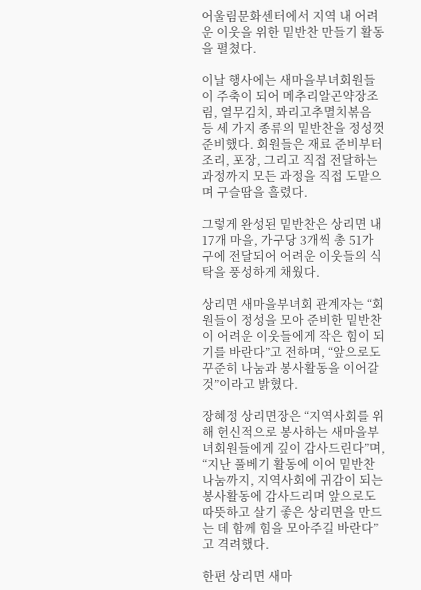어울림문화센터에서 지역 내 어려운 이웃을 위한 밑반찬 만들기 활동을 펼쳤다.

이날 행사에는 새마을부녀회원들이 주축이 되어 메추리알곤약장조림, 열무김치, 꽈리고추멸치볶음 등 세 가지 종류의 밑반찬을 정성껏 준비했다. 회원들은 재료 준비부터 조리, 포장, 그리고 직접 전달하는 과정까지 모든 과정을 직접 도맡으며 구슬땀을 흘렸다.

그렇게 완성된 밑반찬은 상리면 내 17개 마을, 가구당 3개씩 총 51가구에 전달되어 어려운 이웃들의 식탁을 풍성하게 채웠다.

상리면 새마을부녀회 관계자는 “회원들이 정성을 모아 준비한 밑반찬이 어려운 이웃들에게 작은 힘이 되기를 바란다”고 전하며, “앞으로도 꾸준히 나눔과 봉사활동을 이어갈 것”이라고 밝혔다.

장혜정 상리면장은 “지역사회를 위해 헌신적으로 봉사하는 새마을부녀회원들에게 깊이 감사드린다”며, “지난 풀베기 활동에 이어 밑반찬 나눔까지, 지역사회에 귀감이 되는 봉사활동에 감사드리며 앞으로도 따뜻하고 살기 좋은 상리면을 만드는 데 함께 힘을 모아주길 바란다”고 격려했다.

한편 상리면 새마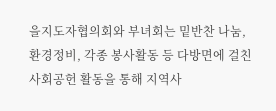을지도자협의회와 부녀회는 밑반찬 나눔, 환경정비, 각종 봉사활동 등 다방면에 걸친 사회공헌 활동을 통해 지역사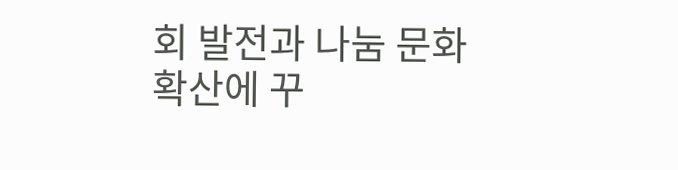회 발전과 나눔 문화 확산에 꾸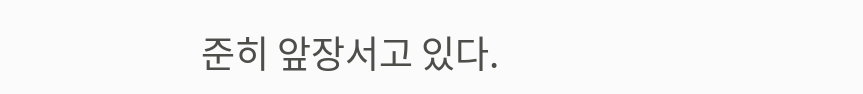준히 앞장서고 있다.